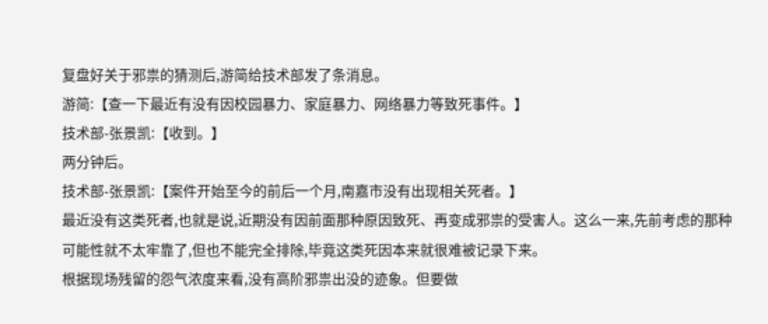复盘好关于邪祟的猜测后,游简给技术部发了条消息。
游简:【查一下最近有没有因校园暴力、家庭暴力、网络暴力等致死事件。】
技术部-张景凯:【收到。】
两分钟后。
技术部-张景凯:【案件开始至今的前后一个月,南嘉市没有出现相关死者。】
最近没有这类死者,也就是说,近期没有因前面那种原因致死、再变成邪祟的受害人。这么一来,先前考虑的那种可能性就不太牢靠了,但也不能完全排除,毕竟这类死因本来就很难被记录下来。
根据现场残留的怨气浓度来看,没有高阶邪祟出没的迹象。但要做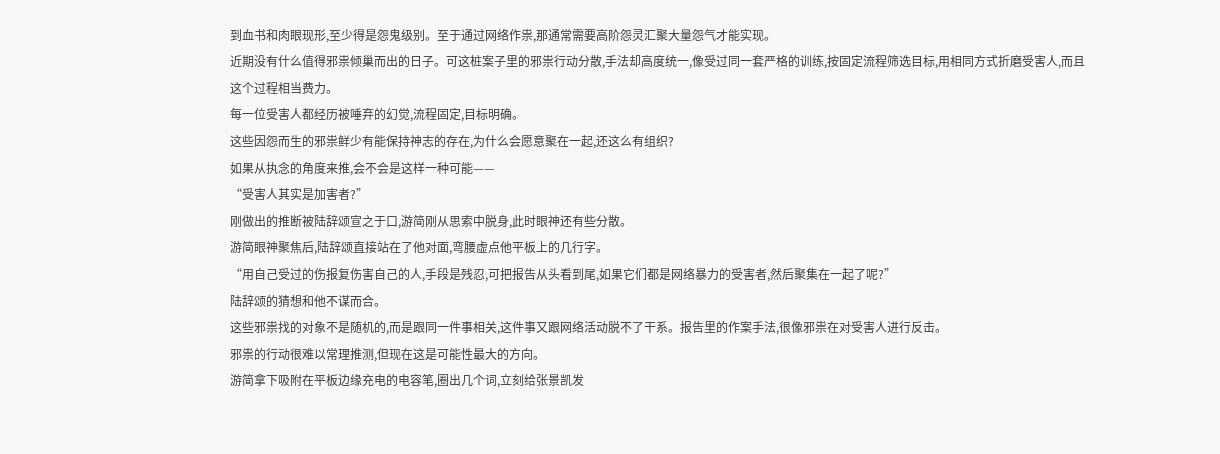到血书和肉眼现形,至少得是怨鬼级别。至于通过网络作祟,那通常需要高阶怨灵汇聚大量怨气才能实现。
近期没有什么值得邪祟倾巢而出的日子。可这桩案子里的邪祟行动分散,手法却高度统一,像受过同一套严格的训练,按固定流程筛选目标,用相同方式折磨受害人,而且这个过程相当费力。
每一位受害人都经历被唾弃的幻觉,流程固定,目标明确。
这些因怨而生的邪祟鲜少有能保持神志的存在,为什么会愿意聚在一起,还这么有组织?
如果从执念的角度来推,会不会是这样一种可能——
“受害人其实是加害者?”
刚做出的推断被陆辞颂宣之于口,游简刚从思索中脱身,此时眼神还有些分散。
游简眼神聚焦后,陆辞颂直接站在了他对面,弯腰虚点他平板上的几行字。
“用自己受过的伤报复伤害自己的人,手段是残忍,可把报告从头看到尾,如果它们都是网络暴力的受害者,然后聚集在一起了呢?”
陆辞颂的猜想和他不谋而合。
这些邪祟找的对象不是随机的,而是跟同一件事相关,这件事又跟网络活动脱不了干系。报告里的作案手法,很像邪祟在对受害人进行反击。
邪祟的行动很难以常理推测,但现在这是可能性最大的方向。
游简拿下吸附在平板边缘充电的电容笔,圈出几个词,立刻给张景凯发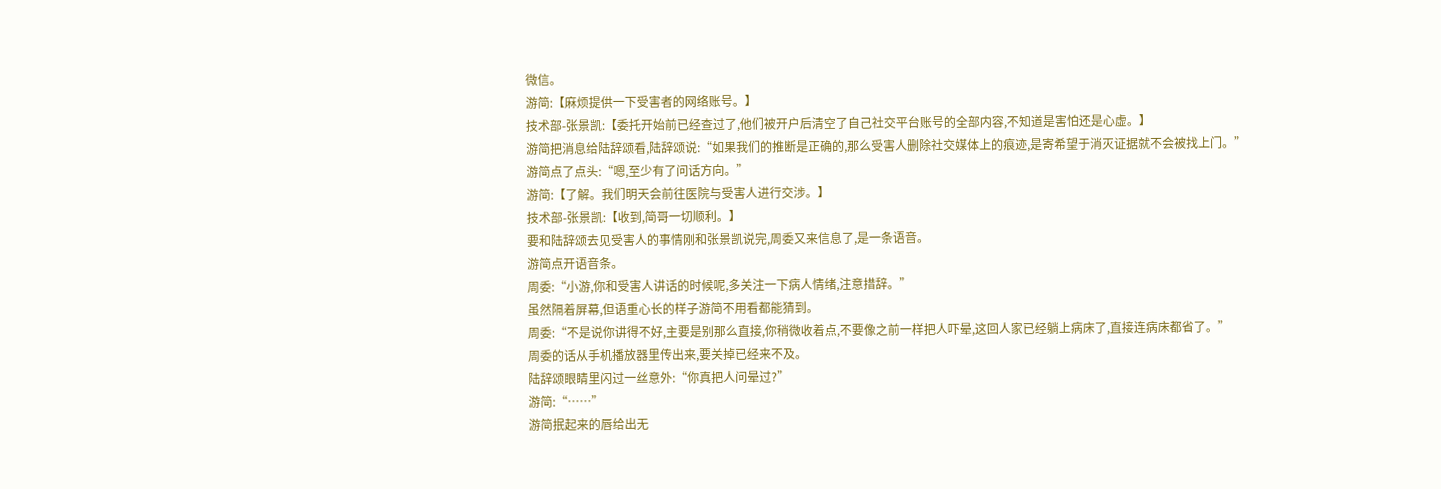微信。
游简:【麻烦提供一下受害者的网络账号。】
技术部-张景凯:【委托开始前已经查过了,他们被开户后清空了自己社交平台账号的全部内容,不知道是害怕还是心虚。】
游简把消息给陆辞颂看,陆辞颂说:“如果我们的推断是正确的,那么受害人删除社交媒体上的痕迹,是寄希望于消灭证据就不会被找上门。”
游简点了点头:“嗯,至少有了问话方向。”
游简:【了解。我们明天会前往医院与受害人进行交涉。】
技术部-张景凯:【收到,简哥一切顺利。】
要和陆辞颂去见受害人的事情刚和张景凯说完,周委又来信息了,是一条语音。
游简点开语音条。
周委:“小游,你和受害人讲话的时候呢,多关注一下病人情绪,注意措辞。”
虽然隔着屏幕,但语重心长的样子游简不用看都能猜到。
周委:“不是说你讲得不好,主要是别那么直接,你稍微收着点,不要像之前一样把人吓晕,这回人家已经躺上病床了,直接连病床都省了。”
周委的话从手机播放器里传出来,要关掉已经来不及。
陆辞颂眼睛里闪过一丝意外:“你真把人问晕过?”
游简:“……”
游简抿起来的唇给出无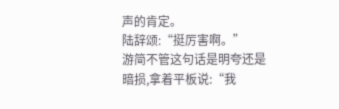声的肯定。
陆辞颂:“挺厉害啊。”
游简不管这句话是明夸还是暗损,拿着平板说:“我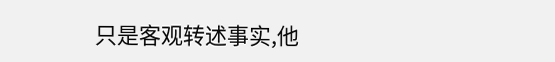只是客观转述事实,他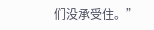们没承受住。”